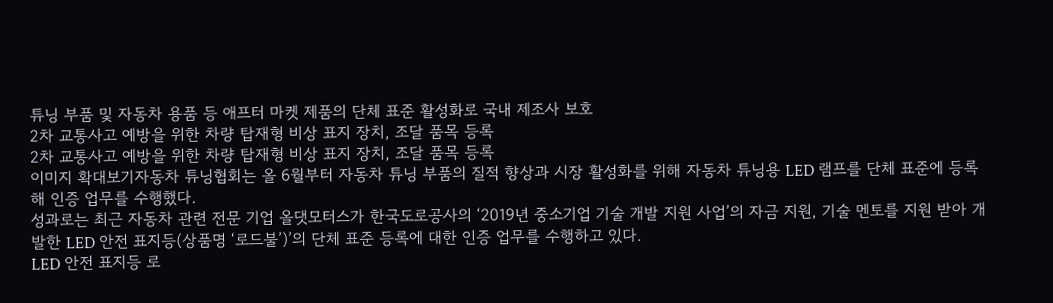튜닝 부품 및 자동차 용품 등 애프터 마켓 제품의 단체 표준 활성화로 국내 제조사 보호
2차 교통사고 예방을 위한 차량 탑재형 비상 표지 장치, 조달 품목 등록
2차 교통사고 예방을 위한 차량 탑재형 비상 표지 장치, 조달 품목 등록
이미지 확대보기자동차 튜닝협회는 올 6월부터 자동차 튜닝 부품의 질적 향상과 시장 활성화를 위해 자동차 튜닝용 LED 램프를 단체 표준에 등록해 인증 업무를 수행했다.
성과로는 최근 자동차 관련 전문 기업 올댓모터스가 한국도로공사의 ‘2019년 중소기업 기술 개발 지원 사업’의 자금 지원, 기술 멘토를 지원 받아 개발한 LED 안전 표지등(상품명 ‘로드불’)’의 단체 표준 등록에 대한 인증 업무를 수행하고 있다.
LED 안전 표지등 로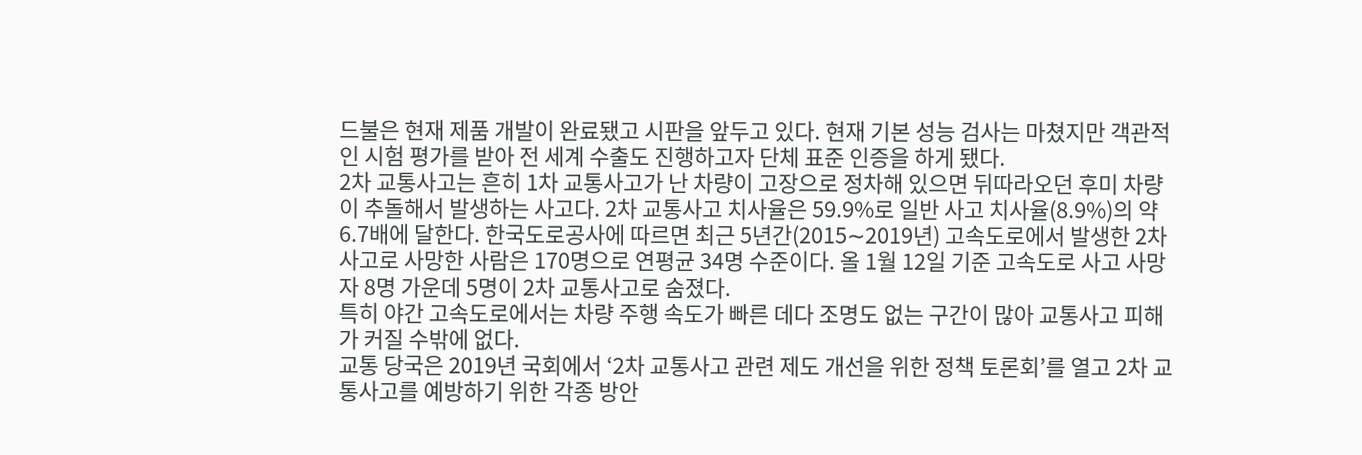드불은 현재 제품 개발이 완료됐고 시판을 앞두고 있다. 현재 기본 성능 검사는 마쳤지만 객관적인 시험 평가를 받아 전 세계 수출도 진행하고자 단체 표준 인증을 하게 됐다.
2차 교통사고는 흔히 1차 교통사고가 난 차량이 고장으로 정차해 있으면 뒤따라오던 후미 차량이 추돌해서 발생하는 사고다. 2차 교통사고 치사율은 59.9%로 일반 사고 치사율(8.9%)의 약 6.7배에 달한다. 한국도로공사에 따르면 최근 5년간(2015∼2019년) 고속도로에서 발생한 2차 사고로 사망한 사람은 170명으로 연평균 34명 수준이다. 올 1월 12일 기준 고속도로 사고 사망자 8명 가운데 5명이 2차 교통사고로 숨졌다.
특히 야간 고속도로에서는 차량 주행 속도가 빠른 데다 조명도 없는 구간이 많아 교통사고 피해가 커질 수밖에 없다.
교통 당국은 2019년 국회에서 ‘2차 교통사고 관련 제도 개선을 위한 정책 토론회’를 열고 2차 교통사고를 예방하기 위한 각종 방안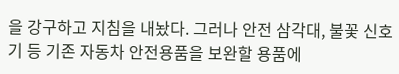을 강구하고 지침을 내놨다. 그러나 안전 삼각대, 불꽃 신호기 등 기존 자동차 안전용품을 보완할 용품에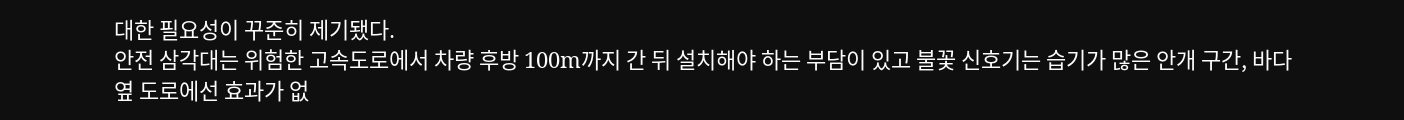대한 필요성이 꾸준히 제기됐다.
안전 삼각대는 위험한 고속도로에서 차량 후방 100m까지 간 뒤 설치해야 하는 부담이 있고 불꽃 신호기는 습기가 많은 안개 구간, 바다 옆 도로에선 효과가 없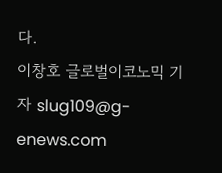다.
이창호 글로벌이코노믹 기자 slug109@g-enews.com